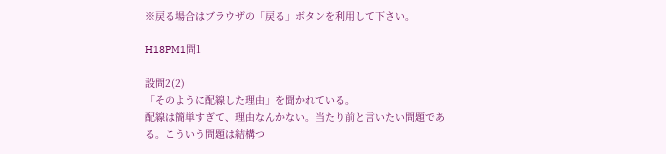※戻る場合はブラウザの「戻る」ボタンを利用して下さい。

H18PM1問1

設問2(2)
「そのように配線した理由」を聞かれている。
配線は簡単すぎて、理由なんかない。当たり前と言いたい問題である。こういう問題は結構つ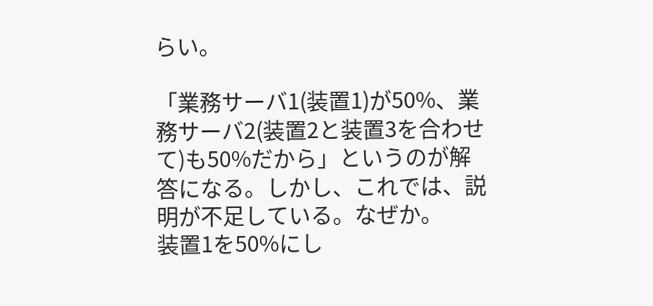らい。

「業務サーバ1(装置1)が50%、業務サーバ2(装置2と装置3を合わせて)も50%だから」というのが解答になる。しかし、これでは、説明が不足している。なぜか。
装置1を50%にし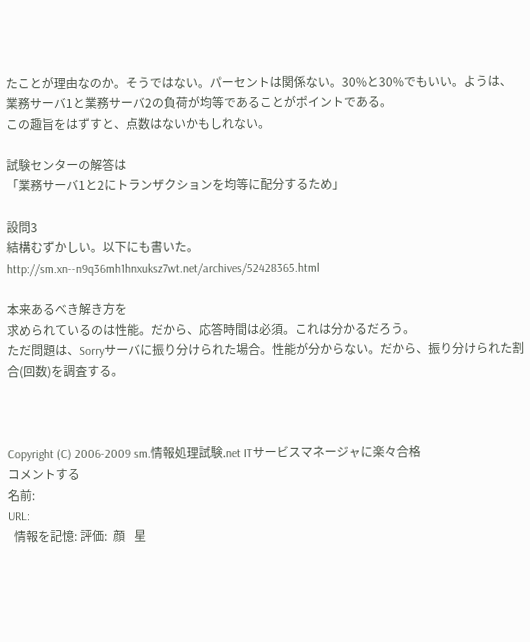たことが理由なのか。そうではない。パーセントは関係ない。30%と30%でもいい。ようは、業務サーバ1と業務サーバ2の負荷が均等であることがポイントである。
この趣旨をはずすと、点数はないかもしれない。

試験センターの解答は
「業務サーバ1と2にトランザクションを均等に配分するため」

設問3
結構むずかしい。以下にも書いた。
http://sm.xn--n9q36mh1hnxuksz7wt.net/archives/52428365.html

本来あるべき解き方を
求められているのは性能。だから、応答時間は必須。これは分かるだろう。
ただ問題は、Sorryサーバに振り分けられた場合。性能が分からない。だから、振り分けられた割合(回数)を調査する。



Copyright (C) 2006-2009 sm.情報処理試験.net ITサービスマネージャに楽々合格
コメントする
名前:
URL:
  情報を記憶: 評価:  顔   星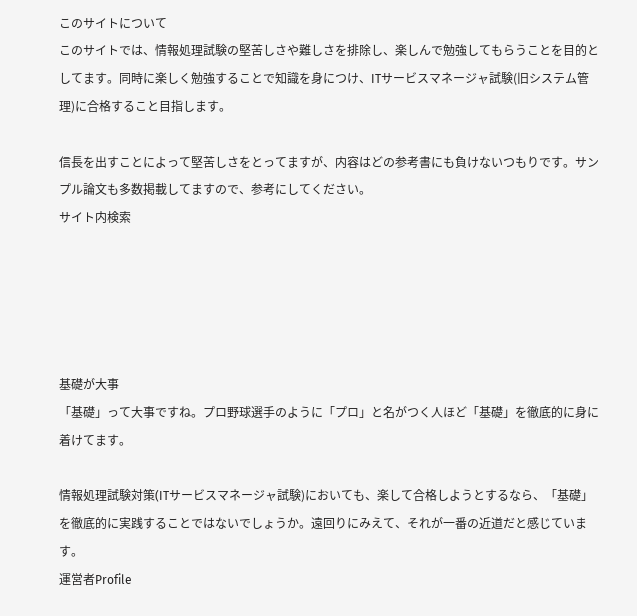このサイトについて
このサイトでは、情報処理試験の堅苦しさや難しさを排除し、楽しんで勉強してもらうことを目的としてます。同時に楽しく勉強することで知識を身につけ、ITサービスマネージャ試験(旧システム管理)に合格すること目指します。

信長を出すことによって堅苦しさをとってますが、内容はどの参考書にも負けないつもりです。サンプル論文も多数掲載してますので、参考にしてください。
サイト内検索





基礎が大事
「基礎」って大事ですね。プロ野球選手のように「プロ」と名がつく人ほど「基礎」を徹底的に身に着けてます。

情報処理試験対策(ITサービスマネージャ試験)においても、楽して合格しようとするなら、「基礎」を徹底的に実践することではないでしょうか。遠回りにみえて、それが一番の近道だと感じています。
運営者Profile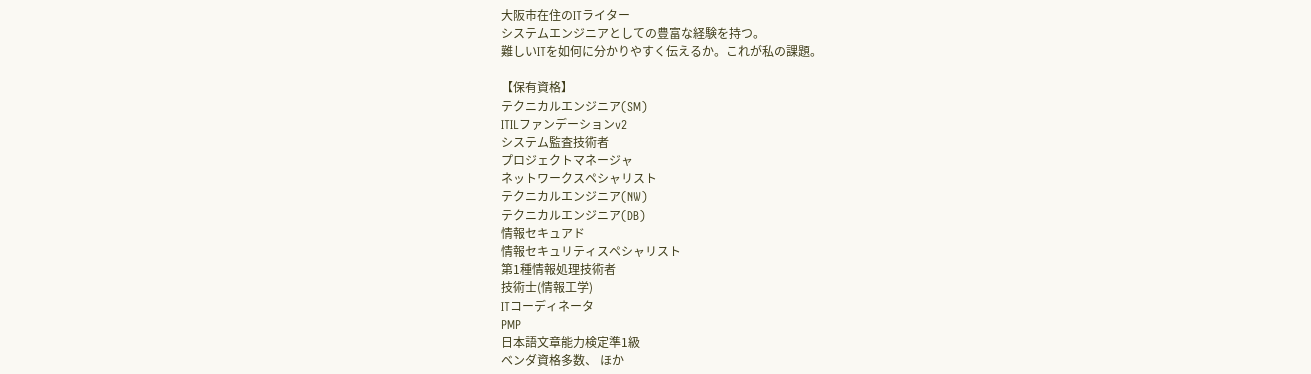大阪市在住のITライター
システムエンジニアとしての豊富な経験を持つ。
難しいITを如何に分かりやすく伝えるか。これが私の課題。

【保有資格】
テクニカルエンジニア(SM)
ITILファンデーションv2
システム監査技術者
プロジェクトマネージャ
ネットワークスペシャリスト
テクニカルエンジニア(NW)
テクニカルエンジニア(DB)
情報セキュアド
情報セキュリティスペシャリスト
第1種情報処理技術者
技術士(情報工学)
ITコーディネータ
PMP
日本語文章能力検定準1級
ベンダ資格多数、 ほか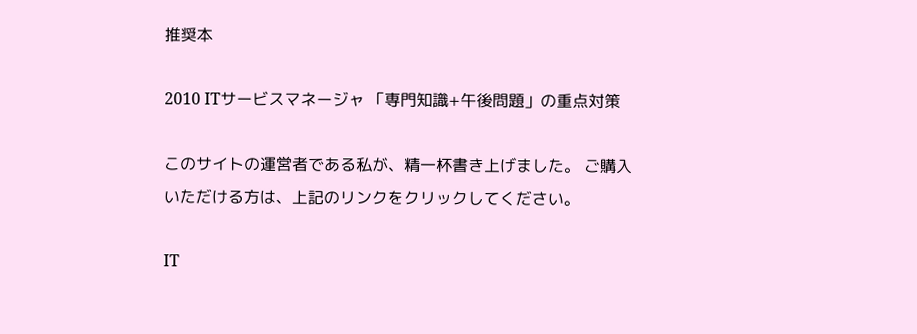推奨本

2010 ITサービスマネージャ 「専門知識+午後問題」の重点対策

このサイトの運営者である私が、精一杯書き上げました。 ご購入いただける方は、上記のリンクをクリックしてください。

IT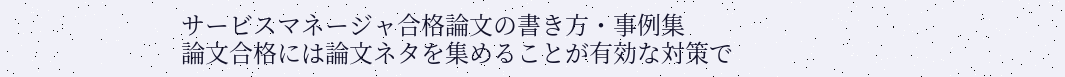サービスマネージャ合格論文の書き方・事例集
論文合格には論文ネタを集めることが有効な対策で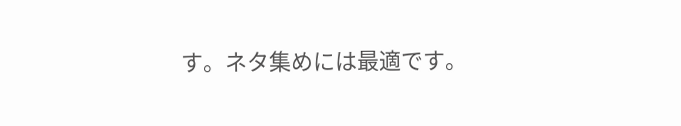す。ネタ集めには最適です。